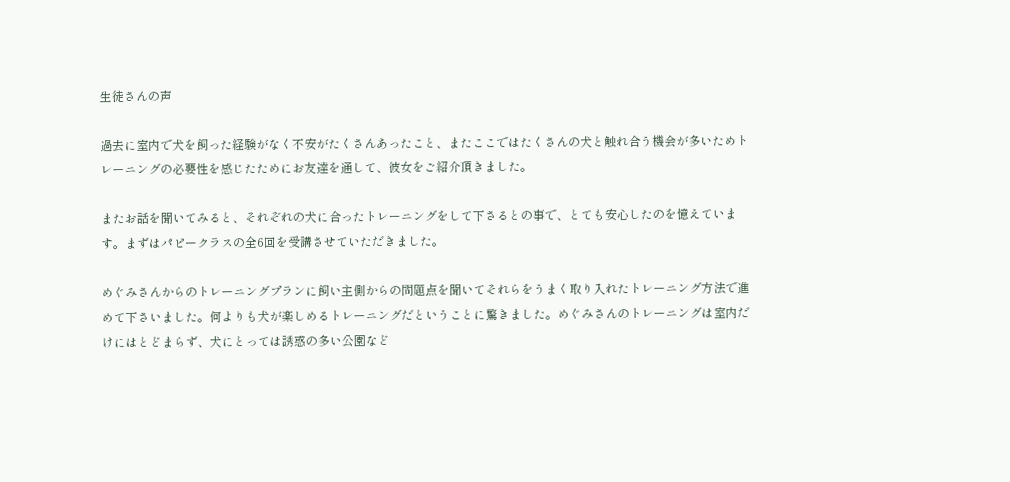生徒さんの声

過去に室内で犬を飼った経験がなく不安がたくさんあったこと、またここではたくさんの犬と触れ合う機会が多いためトレーニングの必要性を感じたためにお友達を通して、彼女をご紹介頂きました。

またお話を聞いてみると、それぞれの犬に合ったトレーニングをして下さるとの事で、とても安心したのを憶えています。まずはパピークラスの全6回を受講させていただきました。

めぐみさんからのトレーニングプランに飼い主側からの問題点を聞いてそれらをうまく取り入れたトレーニング方法で進めて下さいました。何よりも犬が楽しめるトレーニングだということに驚きました。めぐみさんのトレーニングは室内だけにはとどまらず、犬にとっては誘惑の多い公園など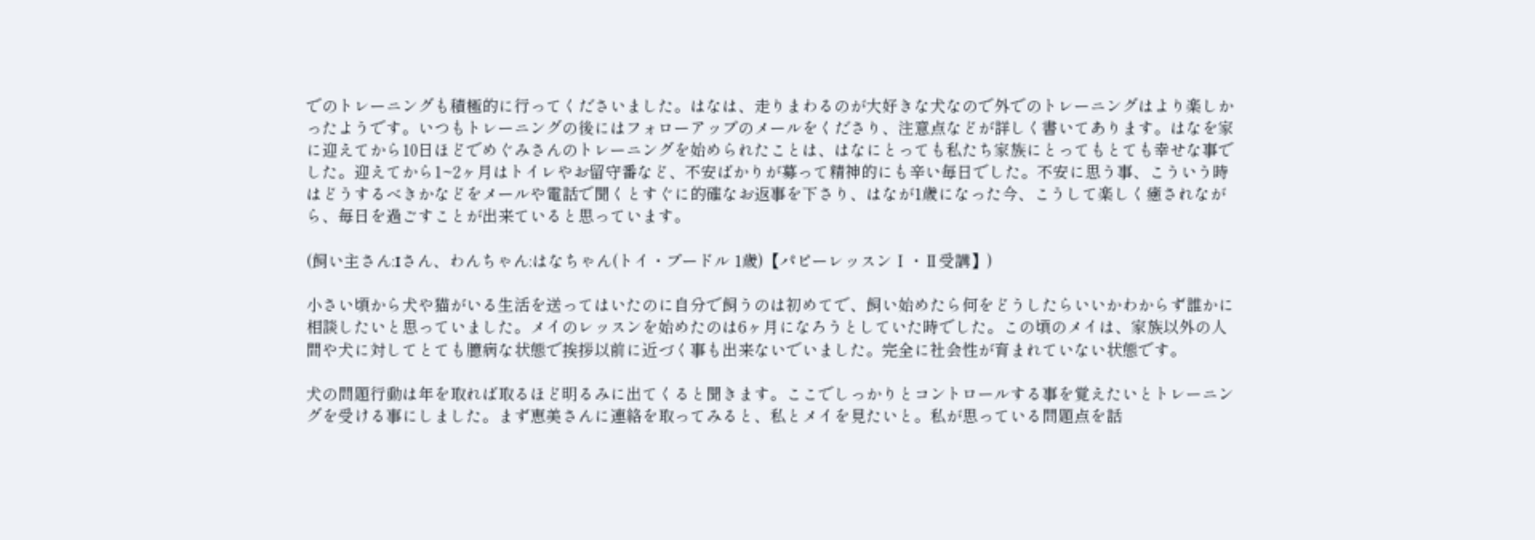でのトレーニングも積極的に行ってくださいました。はなは、走りまわるのが大好きな犬なので外でのトレーニングはより楽しかったようです。いつもトレーニングの後にはフォローアップのメールをくださり、注意点などが詳しく書いてあります。はなを家に迎えてから10日ほどでめぐみさんのトレーニングを始められたことは、はなにとっても私たち家族にとってもとても幸せな事でした。迎えてから1~2ヶ月はトイレやお留守番など、不安ばかりが募って精神的にも辛い毎日でした。不安に思う事、こういう時はどうするべきかなどをメールや電話で聞くとすぐに的確なお返事を下さり、はなが1歳になった今、こうして楽しく癒されながら、毎日を過ごすことが出来ていると思っています。

(飼い主さん:Iさん、わんちゃん:はなちゃん(トイ・プードル 1歳)【パピーレッスンⅠ・Ⅱ受講】)

小さい頃から犬や猫がいる生活を送ってはいたのに自分で飼うのは初めてで、飼い始めたら何をどうしたらいいかわからず誰かに相談したいと思っていました。メイのレッスンを始めたのは6ヶ月になろうとしていた時でした。この頃のメイは、家族以外の人間や犬に対してとても臆病な状態で挨拶以前に近づく事も出来ないでいました。完全に社会性が育まれていない状態です。

犬の問題行動は年を取れば取るほど明るみに出てくると聞きます。ここでしっかりとコントロールする事を覚えたいとトレーニングを受ける事にしました。まず恵美さんに連絡を取ってみると、私とメイを見たいと。私が思っている問題点を話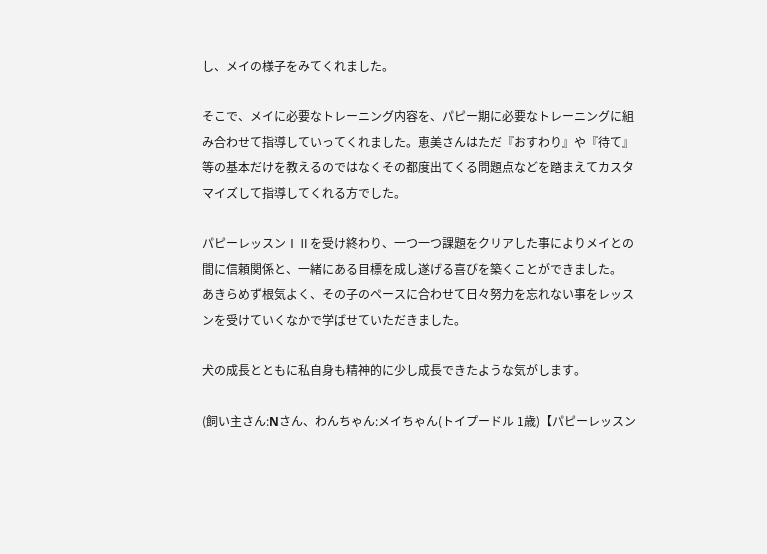し、メイの様子をみてくれました。

そこで、メイに必要なトレーニング内容を、パピー期に必要なトレーニングに組み合わせて指導していってくれました。恵美さんはただ『おすわり』や『待て』等の基本だけを教えるのではなくその都度出てくる問題点などを踏まえてカスタマイズして指導してくれる方でした。

パピーレッスンⅠⅡを受け終わり、一つ一つ課題をクリアした事によりメイとの間に信頼関係と、一緒にある目標を成し遂げる喜びを築くことができました。
あきらめず根気よく、その子のペースに合わせて日々努力を忘れない事をレッスンを受けていくなかで学ばせていただきました。

犬の成長とともに私自身も精神的に少し成長できたような気がします。

(飼い主さん:Nさん、わんちゃん:メイちゃん(トイプードル 1歳)【パピーレッスン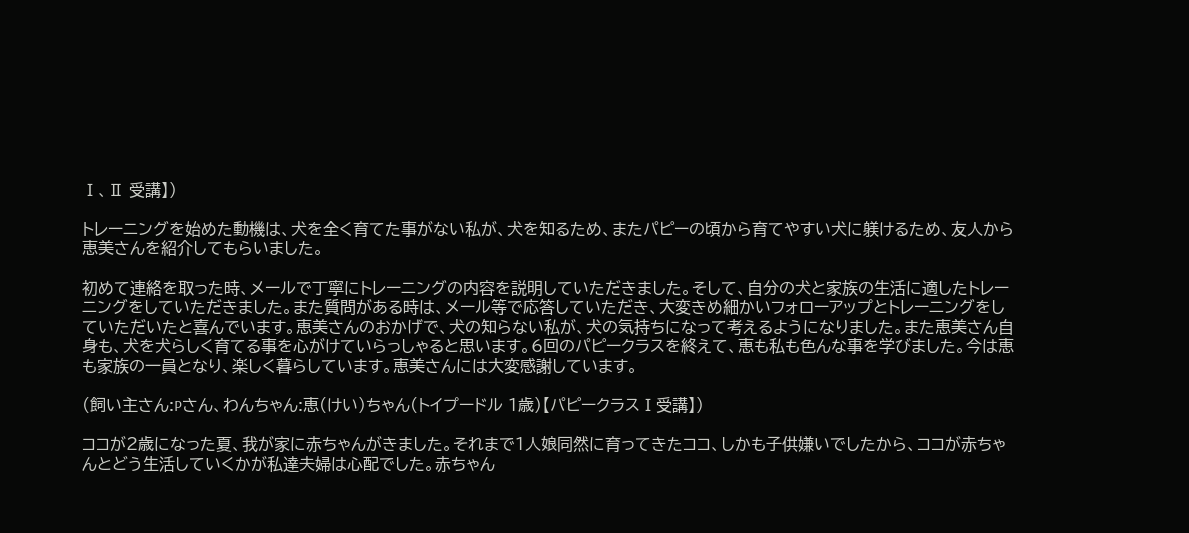Ⅰ、Ⅱ 受講】)

トレーニングを始めた動機は、犬を全く育てた事がない私が、犬を知るため、またパピーの頃から育てやすい犬に躾けるため、友人から恵美さんを紹介してもらいました。

初めて連絡を取った時、メールで丁寧にトレーニングの内容を説明していただきました。そして、自分の犬と家族の生活に適したトレーニングをしていただきました。また質問がある時は、メール等で応答していただき、大変きめ細かいフォローアップとトレーニングをしていただいたと喜んでいます。恵美さんのおかげで、犬の知らない私が、犬の気持ちになって考えるようになりました。また恵美さん自身も、犬を犬らしく育てる事を心がけていらっしゃると思います。6回のパピークラスを終えて、恵も私も色んな事を学びました。今は恵も家族の一員となり、楽しく暮らしています。恵美さんには大変感謝しています。

(飼い主さん:Pさん、わんちゃん:恵(けい)ちゃん(トイプードル 1歳)【パピークラスⅠ受講】)

ココが2歳になった夏、我が家に赤ちゃんがきました。それまで1人娘同然に育ってきたココ、しかも子供嫌いでしたから、ココが赤ちゃんとどう生活していくかが私達夫婦は心配でした。赤ちゃん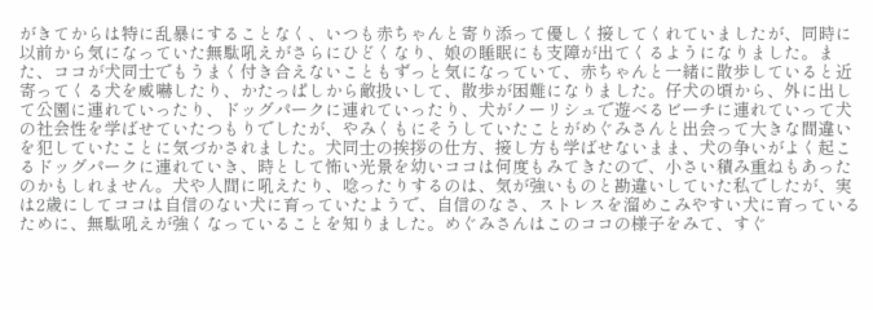がきてからは特に乱暴にすることなく、いつも赤ちゃんと寄り添って優しく接してくれていましたが、同時に以前から気になっていた無駄吼えがさらにひどくなり、娘の睡眠にも支障が出てくるようになりました。また、ココが犬同士でもうまく付き合えないこともずっと気になっていて、赤ちゃんと一緒に散歩していると近寄ってくる犬を威嚇したり、かたっぱしから敵扱いして、散歩が困難になりました。仔犬の頃から、外に出して公園に連れていったり、ドッグパークに連れていったり、犬がノーリシュで遊べるビーチに連れていって犬の社会性を学ばせていたつもりでしたが、やみくもにそうしていたことがめぐみさんと出会って大きな間違いを犯していたことに気づかされました。犬同士の挨拶の仕方、接し方も学ばせないまま、犬の争いがよく起こるドッグパークに連れていき、時として怖い光景を幼いココは何度もみてきたので、小さい積み重ねもあったのかもしれません。犬や人間に吼えたり、唸ったりするのは、気が強いものと勘違いしていた私でしたが、実は2歳にしてココは自信のない犬に育っていたようで、自信のなさ、ストレスを溜めこみやすい犬に育っているために、無駄吼えが強くなっていることを知りました。めぐみさんはこのココの様子をみて、すぐ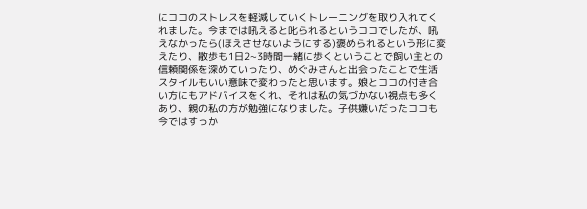にココのストレスを軽減していくトレーニングを取り入れてくれました。今までは吼えると叱られるというココでしたが、吼えなかったら(ほえさせないようにする)褒められるという形に変えたり、散歩も1日2~3時間一緒に歩くということで飼い主との信頼関係を深めていったり、めぐみさんと出会ったことで生活スタイルもいい意味で変わったと思います。娘とココの付き合い方にもアドバイスをくれ、それは私の気づかない視点も多くあり、親の私の方が勉強になりました。子供嫌いだったココも今ではすっか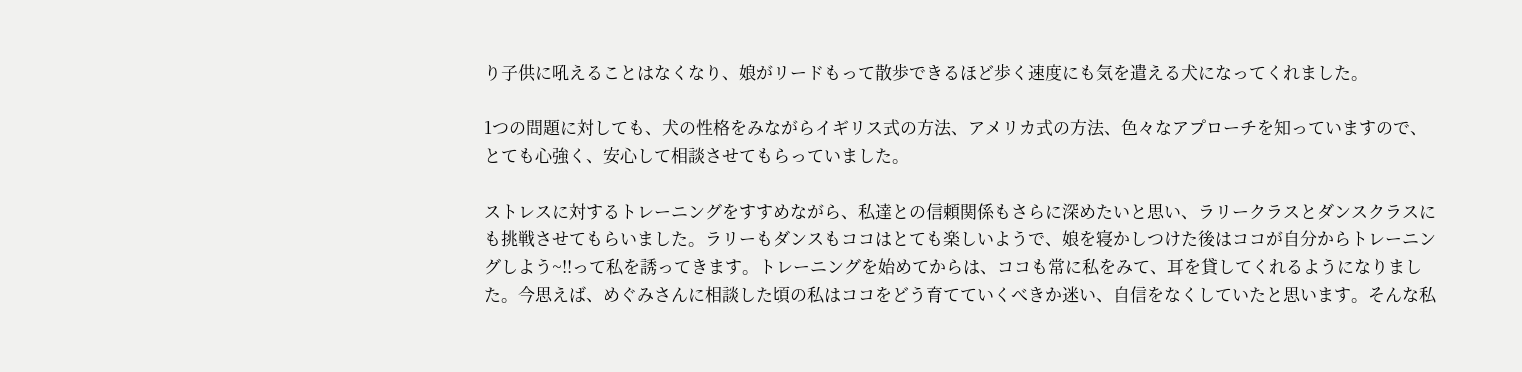り子供に吼えることはなくなり、娘がリードもって散歩できるほど歩く速度にも気を遣える犬になってくれました。

1つの問題に対しても、犬の性格をみながらイギリス式の方法、アメリカ式の方法、色々なアプローチを知っていますので、とても心強く、安心して相談させてもらっていました。

ストレスに対するトレーニングをすすめながら、私達との信頼関係もさらに深めたいと思い、ラリークラスとダンスクラスにも挑戦させてもらいました。ラリーもダンスもココはとても楽しいようで、娘を寝かしつけた後はココが自分からトレーニングしよう~!!って私を誘ってきます。トレーニングを始めてからは、ココも常に私をみて、耳を貸してくれるようになりました。今思えば、めぐみさんに相談した頃の私はココをどう育てていくべきか迷い、自信をなくしていたと思います。そんな私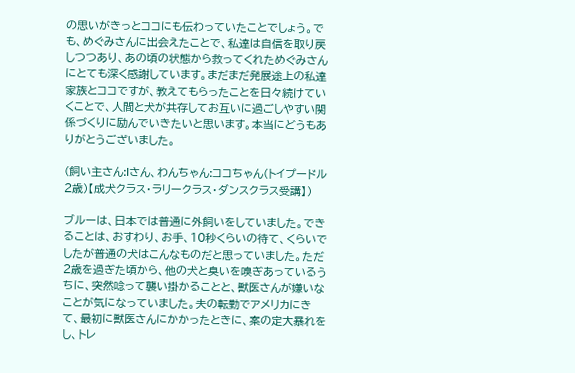の思いがきっとココにも伝わっていたことでしょう。でも、めぐみさんに出会えたことで、私達は自信を取り戻しつつあり、あの頃の状態から救ってくれためぐみさんにとても深く感謝しています。まだまだ発展途上の私達家族とココですが、教えてもらったことを日々続けていくことで、人間と犬が共存してお互いに過ごしやすい関係づくりに励んでいきたいと思います。本当にどうもありがとうございました。

(飼い主さん:Iさん、わんちゃん:ココちゃん(トイプードル 2歳)【成犬クラス・ラリークラス・ダンスクラス受講】)

ブルーは、日本では普通に外飼いをしていました。できることは、おすわり、お手、10秒くらいの待て、くらいでしたが普通の犬はこんなものだと思っていました。ただ2歳を過ぎた頃から、他の犬と臭いを嗅ぎあっているうちに、突然唸って襲い掛かることと、獣医さんが嫌いなことが気になっていました。夫の転勤でアメリカにきて、最初に獣医さんにかかったときに、案の定大暴れをし、トレ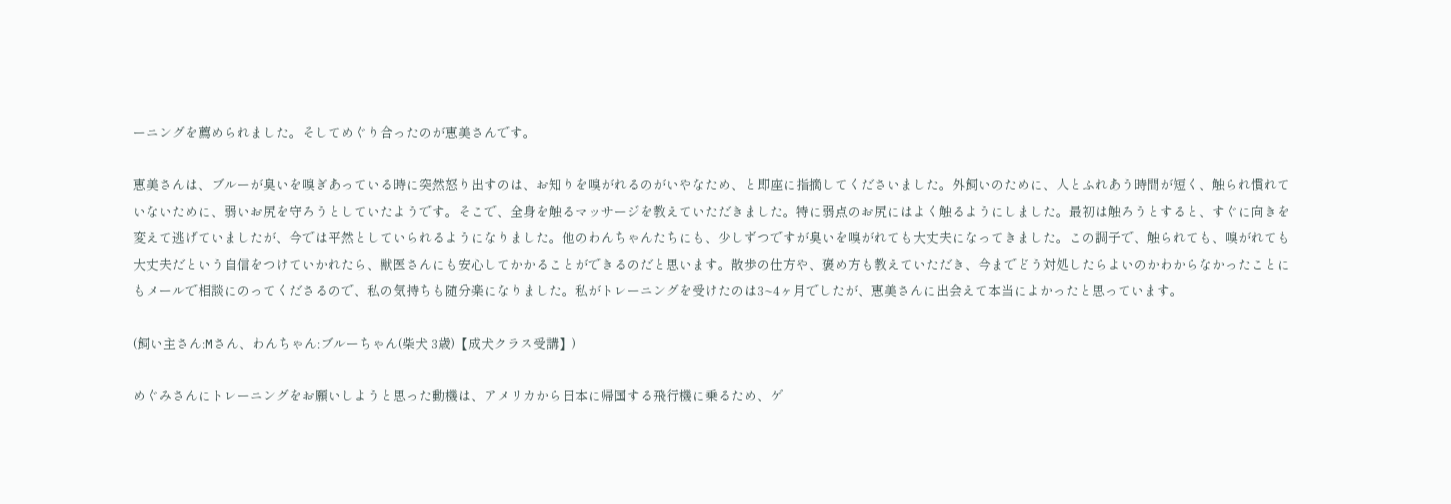ーニングを薦められました。そしてめぐり合ったのが恵美さんです。

恵美さんは、ブルーが臭いを嗅ぎあっている時に突然怒り出すのは、お知りを嗅がれるのがいやなため、と即座に指摘してくださいました。外飼いのために、人とふれあう時間が短く、触られ慣れていないために、弱いお尻を守ろうとしていたようです。そこで、全身を触るマッサージを教えていただきました。特に弱点のお尻にはよく触るようにしました。最初は触ろうとすると、すぐに向きを変えて逃げていましたが、今では平然としていられるようになりました。他のわんちゃんたちにも、少しずつですが臭いを嗅がれても大丈夫になってきました。この調子で、触られても、嗅がれても大丈夫だという自信をつけていかれたら、獣医さんにも安心してかかることができるのだと思います。散歩の仕方や、褒め方も教えていただき、今までどう対処したらよいのかわからなかったことにもメールで相談にのってくださるので、私の気持ちも随分楽になりました。私がトレーニングを受けたのは3~4ヶ月でしたが、恵美さんに出会えて本当によかったと思っています。

(飼い主さん:Mさん、わんちゃん:ブルーちゃん(柴犬 3歳)【成犬クラス受講】)

めぐみさんにトレーニングをお願いしようと思った動機は、アメリカから日本に帰国する飛行機に乗るため、ゲ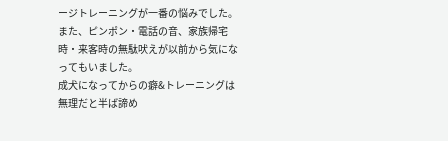ージトレーニングが一番の悩みでした。また、ピンポン・電話の音、家族帰宅時・来客時の無駄吠えが以前から気になってもいました。
成犬になってからの癖&トレーニングは無理だと半ば諦め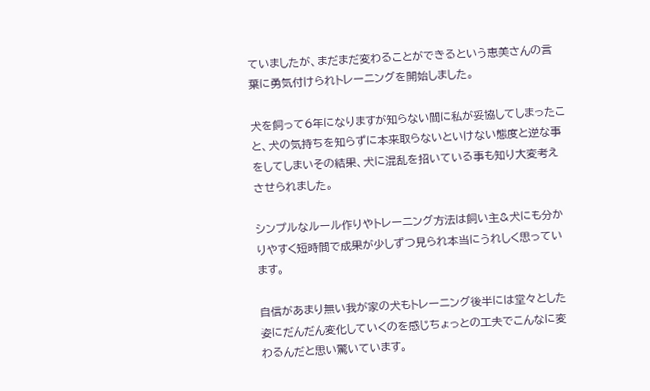ていましたが、まだまだ変わることができるという恵美さんの言葉に勇気付けられトレーニングを開始しました。

犬を飼って6年になりますが知らない間に私が妥協してしまったこと、犬の気持ちを知らずに本来取らないといけない態度と逆な事をしてしまいその結果、犬に混乱を招いている事も知り大変考えさせられました。

シンプルなルール作りやトレーニング方法は飼い主&犬にも分かりやすく短時間で成果が少しずつ見られ本当にうれしく思っています。

自信があまり無い我が家の犬もトレーニング後半には堂々とした姿にだんだん変化していくのを感じちょっとの工夫でこんなに変わるんだと思い驚いています。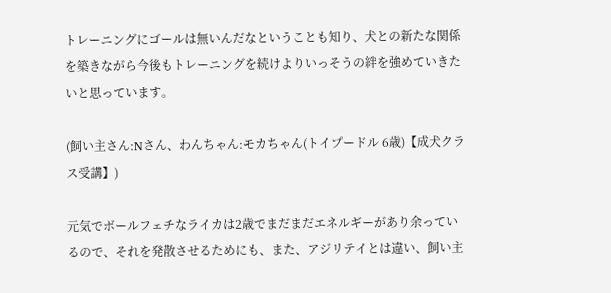トレーニングにゴールは無いんだなということも知り、犬との新たな関係を築きながら今後もトレーニングを続けよりいっそうの絆を強めていきたいと思っています。

(飼い主さん:Nさん、わんちゃん:モカちゃん(トイプードル 6歳)【成犬クラス受講】)

元気でボールフェチなライカは2歳でまだまだエネルギーがあり余っているので、それを発散させるためにも、また、アジリテイとは違い、飼い主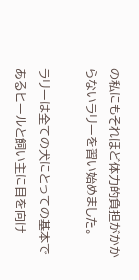の私にもそれほど体力的負担がかからないラリーを習い始めました。

ラリーは全ての犬にとっての基本であるヒールと飼い主に目を向け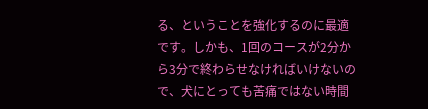る、ということを強化するのに最適です。しかも、1回のコースが2分から3分で終わらせなければいけないので、犬にとっても苦痛ではない時間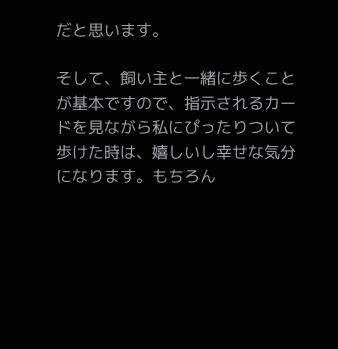だと思います。

そして、飼い主と一緒に歩くことが基本ですので、指示されるカードを見ながら私にぴったりついて歩けた時は、嬉しいし幸せな気分になります。もちろん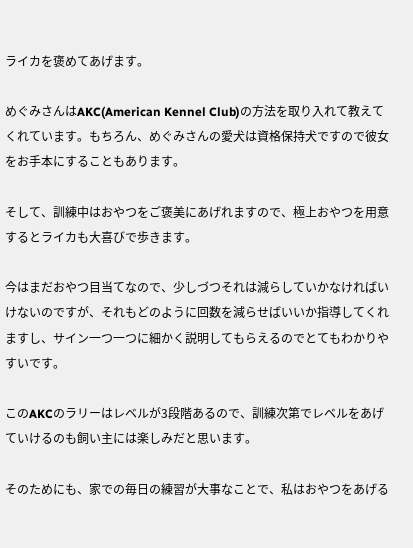ライカを褒めてあげます。

めぐみさんはAKC(American Kennel Club)の方法を取り入れて教えてくれています。もちろん、めぐみさんの愛犬は資格保持犬ですので彼女をお手本にすることもあります。

そして、訓練中はおやつをご褒美にあげれますので、極上おやつを用意するとライカも大喜びで歩きます。

今はまだおやつ目当てなので、少しづつそれは減らしていかなければいけないのですが、それもどのように回数を減らせばいいか指導してくれますし、サイン一つ一つに細かく説明してもらえるのでとてもわかりやすいです。

このAKCのラリーはレベルが3段階あるので、訓練次第でレベルをあげていけるのも飼い主には楽しみだと思います。

そのためにも、家での毎日の練習が大事なことで、私はおやつをあげる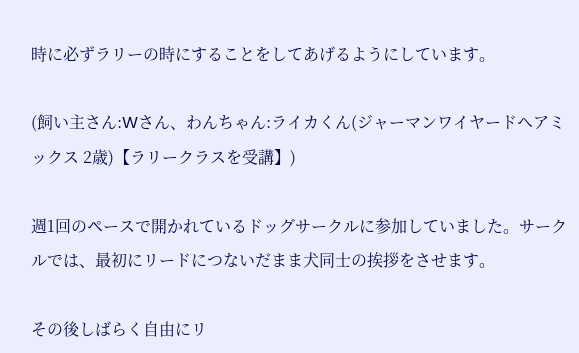時に必ずラリーの時にすることをしてあげるようにしています。

(飼い主さん:Wさん、わんちゃん:ライカくん(ジャーマンワイヤードヘアミックス 2歳)【ラリークラスを受講】)

週1回のペースで開かれているドッグサークルに参加していました。サークルでは、最初にリードにつないだまま犬同士の挨拶をさせます。

その後しばらく自由にリ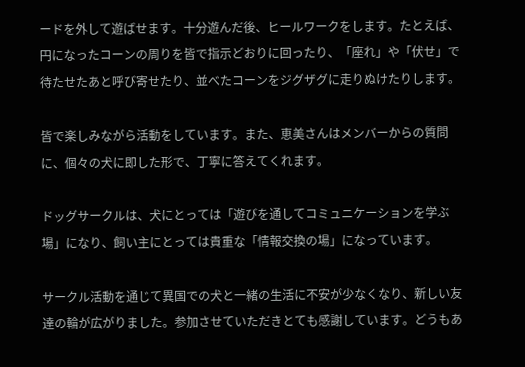ードを外して遊ばせます。十分遊んだ後、ヒールワークをします。たとえば、円になったコーンの周りを皆で指示どおりに回ったり、「座れ」や「伏せ」で待たせたあと呼び寄せたり、並べたコーンをジグザグに走りぬけたりします。

皆で楽しみながら活動をしています。また、恵美さんはメンバーからの質問に、個々の犬に即した形で、丁寧に答えてくれます。

ドッグサークルは、犬にとっては「遊びを通してコミュニケーションを学ぶ場」になり、飼い主にとっては貴重な「情報交換の場」になっています。

サークル活動を通じて異国での犬と一緒の生活に不安が少なくなり、新しい友達の輪が広がりました。参加させていただきとても感謝しています。どうもあ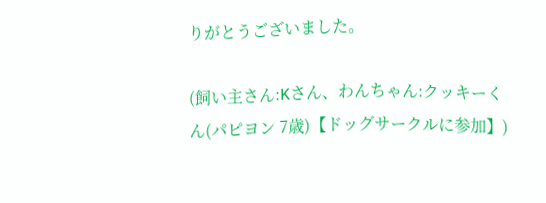りがとうございました。

(飼い主さん:Kさん、わんちゃん:クッキーくん(パピヨン 7歳)【ドッグサークルに参加】)